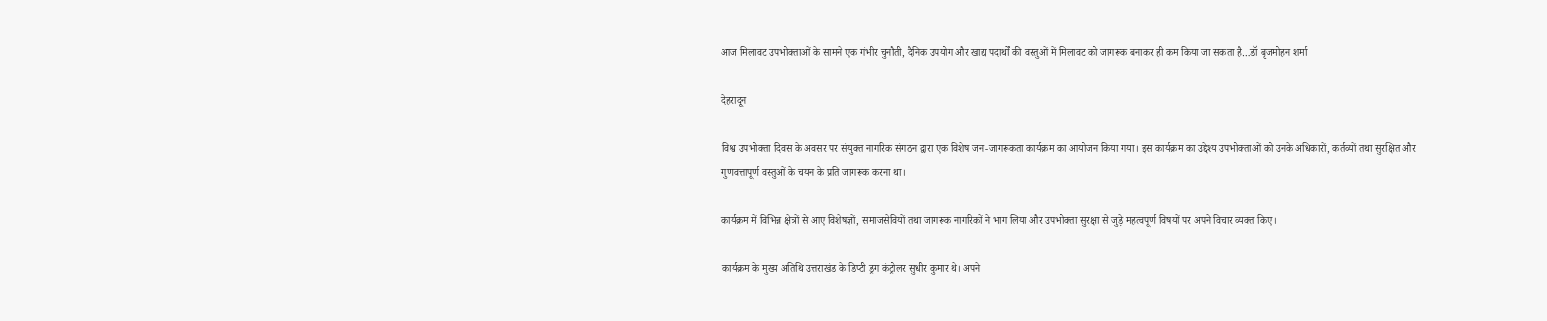आज मिलावट उपभोक्ताओं के सामने एक गंभीर चुनौती, दैनिक उपयोग और खाद्य पदार्थों की वस्तुओं में मिलावट को जागरूक बनाकर ही कम किया जा सकता है…डॉ बृजमोहन शर्मा

देहरादून

विश्व उपभोक्ता दिवस के अवसर पर संयुक्त नागरिक संगठन द्वारा एक विशेष जन-जागरूकता कार्यक्रम का आयोजन किया गया। इस कार्यक्रम का उद्देश्य उपभोक्ताओं को उनके अधिकारों, कर्तव्यों तथा सुरक्षित और गुणवत्तापूर्ण वस्तुओं के चयन के प्रति जागरूक करना था।

कार्यक्रम में विभिन्न क्षेत्रों से आए विशेषज्ञों, समाजसेवियों तथा जागरूक नागरिकों ने भाग लिया और उपभोक्ता सुरक्षा से जुड़े महत्वपूर्ण विषयों पर अपने विचार व्यक्त किए।

कार्यक्रम के मुख्य अतिथि उत्तराखंड के डिप्टी ड्रग कंट्रोलर सुधीर कुमार थे। अपने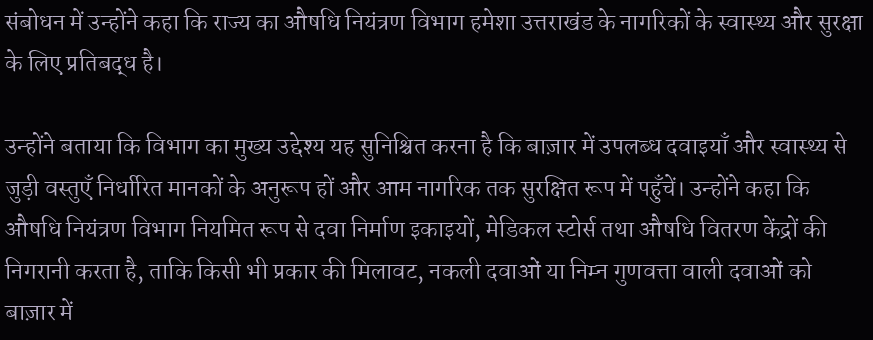संबोधन में उन्होंने कहा कि राज्य का औषधि नियंत्रण विभाग हमेशा उत्तराखंड के नागरिकों के स्वास्थ्य और सुरक्षा के लिए प्रतिबद्ध है।

उन्होंने बताया कि विभाग का मुख्य उद्देश्य यह सुनिश्चित करना है कि बाज़ार में उपलब्ध दवाइयाँ और स्वास्थ्य से जुड़ी वस्तुएँ निर्धारित मानकों के अनुरूप हों और आम नागरिक तक सुरक्षित रूप में पहुँचें। उन्होंने कहा कि औषधि नियंत्रण विभाग नियमित रूप से दवा निर्माण इकाइयों, मेडिकल स्टोर्स तथा औषधि वितरण केंद्रों की निगरानी करता है, ताकि किसी भी प्रकार की मिलावट, नकली दवाओं या निम्न गुणवत्ता वाली दवाओं को बाज़ार में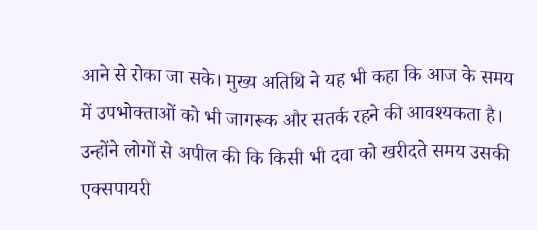आने से रोका जा सके। मुख्य अतिथि ने यह भी कहा कि आज के समय में उपभोक्ताओं को भी जागरूक और सतर्क रहने की आवश्यकता है। उन्होंने लोगों से अपील की कि किसी भी दवा को खरीदते समय उसकी एक्सपायरी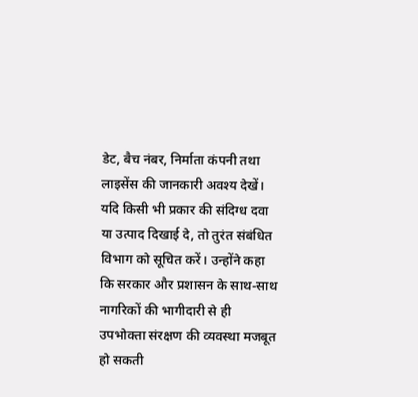डेट, बैच नंबर, निर्माता कंपनी तथा लाइसेंस की जानकारी अवश्य देखें। यदि किसी भी प्रकार की संदिग्ध दवा या उत्पाद दिखाई दे, तो तुरंत संबंधित विभाग को सूचित करें। उन्होंने कहा कि सरकार और प्रशासन के साथ-साथ नागरिकों की भागीदारी से ही उपभोक्ता संरक्षण की व्यवस्था मजबूत हो सकती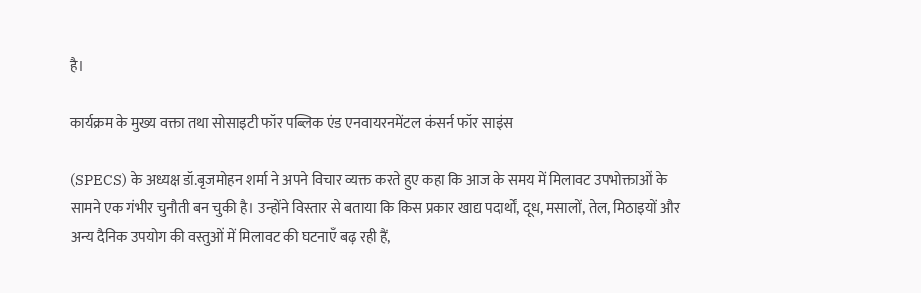है।

कार्यक्रम के मुख्य वक्ता तथा सोसाइटी फॉर पब्लिक एंड एनवायरनमेंटल कंसर्न फॉर साइंस

(SPECS) के अध्यक्ष डॉ.बृजमोहन शर्मा ने अपने विचार व्यक्त करते हुए कहा कि आज के समय में मिलावट उपभोक्ताओं के सामने एक गंभीर चुनौती बन चुकी है। उन्होंने विस्तार से बताया कि किस प्रकार खाद्य पदार्थों, दूध, मसालों, तेल, मिठाइयों और अन्य दैनिक उपयोग की वस्तुओं में मिलावट की घटनाएँ बढ़ रही हैं,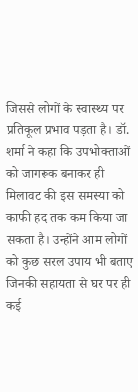जिससे लोगों के स्वास्थ्य पर प्रतिकूल प्रभाव पड़ता है। डॉ. शर्मा ने कहा कि उपभोक्ताओं को जागरूक बनाकर ही मिलावट की इस समस्या को काफी हद तक कम किया जा सकता है। उन्होंने आम लोगों को कुछ सरल उपाय भी बताए जिनकी सहायता से घर पर ही कई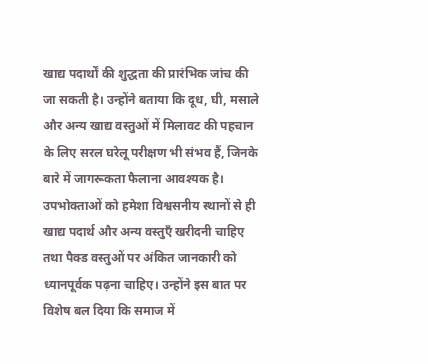खाद्य पदार्थों की शुद्धता की प्रारंभिक जांच की जा सकती है। उन्होंने बताया कि दूध, घी, मसाले और अन्य खाद्य वस्तुओं में मिलावट की पहचान के लिए सरल घरेलू परीक्षण भी संभव हैं, जिनके बारे में जागरूकता फैलाना आवश्यक है। उपभोक्ताओं को हमेशा विश्वसनीय स्थानों से ही खाद्य पदार्थ और अन्य वस्तुएँ खरीदनी चाहिए तथा पैक्ड वस्तुओं पर अंकित जानकारी को ध्यानपूर्वक पढ़ना चाहिए। उन्होंने इस बात पर विशेष बल दिया कि समाज में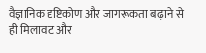वैज्ञानिक दृष्टिकोण और जागरूकता बढ़ाने से ही मिलावट और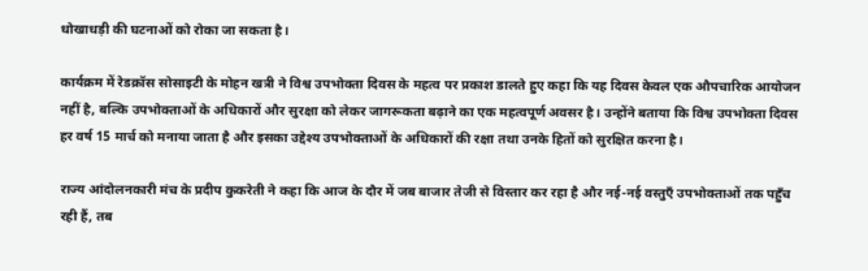धोखाधड़ी की घटनाओं को रोका जा सकता है।

कार्यक्रम में रेडक्रॉस सोसाइटी के मोहन खत्री ने विश्व उपभोक्ता दिवस के महत्व पर प्रकाश डालते हुए कहा कि यह दिवस केवल एक औपचारिक आयोजन नहीं है, बल्कि उपभोक्ताओं के अधिकारों और सुरक्षा को लेकर जागरूकता बढ़ाने का एक महत्वपूर्ण अवसर है। उन्होंने बताया कि विश्व उपभोक्ता दिवस हर वर्ष 15 मार्च को मनाया जाता है और इसका उद्देश्य उपभोक्ताओं के अधिकारों की रक्षा तथा उनके हितों को सुरक्षित करना है।

राज्य आंदोलनकारी मंच के प्रदीप कुकरेती ने कहा कि आज के दौर में जब बाजार तेजी से विस्तार कर रहा है और नई-नई वस्तुएँ उपभोक्ताओं तक पहुँच रही हैं, तब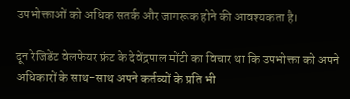उपभोक्ताओं को अधिक सतर्क और जागरूक होने की आवश्यकता है।

दून रेजिडेंट वेलफेयर फ्रंट के देवेंद्रपाल मोंटी का विचार था कि उपभोक्ता को अपने अधिकारों के साथ-साथ अपने कर्तव्यों के प्रति भी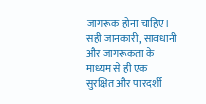जागरूक होना चाहिए। सही जानकारी, सावधानी और जागरूकता के माध्यम से ही एक सुरक्षित और पारदर्शी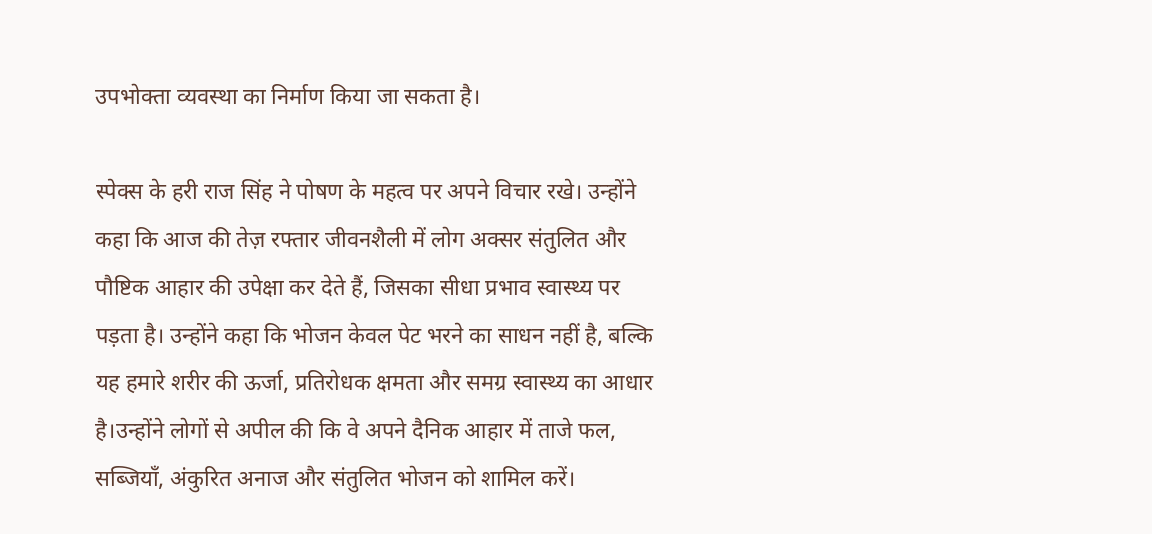उपभोक्ता व्यवस्था का निर्माण किया जा सकता है।

स्पेक्स के हरी राज सिंह ने पोषण के महत्व पर अपने विचार रखे। उन्होंने कहा कि आज की तेज़ रफ्तार जीवनशैली में लोग अक्सर संतुलित और पौष्टिक आहार की उपेक्षा कर देते हैं, जिसका सीधा प्रभाव स्वास्थ्य पर पड़ता है। उन्होंने कहा कि भोजन केवल पेट भरने का साधन नहीं है, बल्कि यह हमारे शरीर की ऊर्जा, प्रतिरोधक क्षमता और समग्र स्वास्थ्य का आधार है।उन्होंने लोगों से अपील की कि वे अपने दैनिक आहार में ताजे फल, सब्जियाँ, अंकुरित अनाज और संतुलित भोजन को शामिल करें।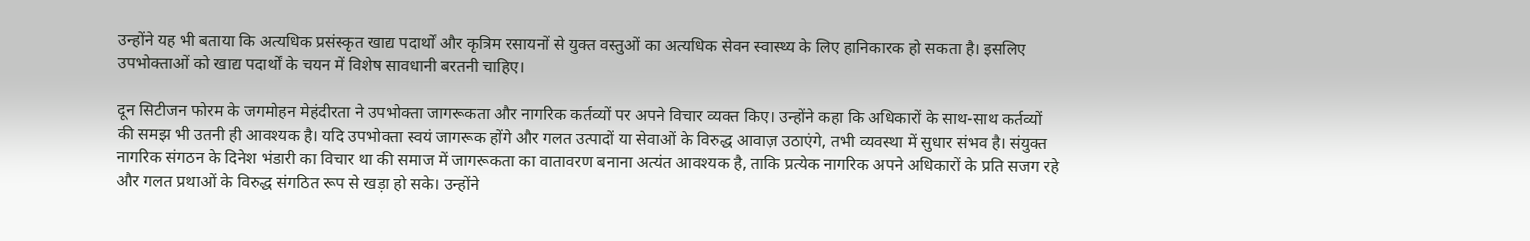उन्होंने यह भी बताया कि अत्यधिक प्रसंस्कृत खाद्य पदार्थों और कृत्रिम रसायनों से युक्त वस्तुओं का अत्यधिक सेवन स्वास्थ्य के लिए हानिकारक हो सकता है। इसलिए उपभोक्ताओं को खाद्य पदार्थों के चयन में विशेष सावधानी बरतनी चाहिए।

दून सिटीजन फोरम के जगमोहन मेहंदीरता ने उपभोक्ता जागरूकता और नागरिक कर्तव्यों पर अपने विचार व्यक्त किए। उन्होंने कहा कि अधिकारों के साथ-साथ कर्तव्यों की समझ भी उतनी ही आवश्यक है। यदि उपभोक्ता स्वयं जागरूक होंगे और गलत उत्पादों या सेवाओं के विरुद्ध आवाज़ उठाएंगे, तभी व्यवस्था में सुधार संभव है। संयुक्त नागरिक संगठन के दिनेश भंडारी का विचार था की समाज में जागरूकता का वातावरण बनाना अत्यंत आवश्यक है, ताकि प्रत्येक नागरिक अपने अधिकारों के प्रति सजग रहे और गलत प्रथाओं के विरुद्ध संगठित रूप से खड़ा हो सके। उन्होंने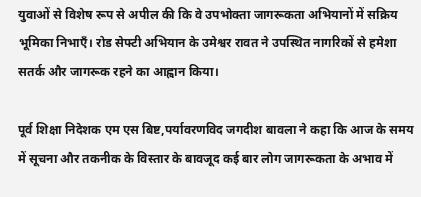युवाओं से विशेष रूप से अपील की कि वे उपभोक्ता जागरूकता अभियानों में सक्रिय भूमिका निभाएँ। रोड सेफ्टी अभियान के उमेश्वर रावत ने उपस्थित नागरिकों से हमेशा सतर्क और जागरूक रहने का आह्वान किया।

पूर्व शिक्षा निदेशक एम एस बिष्ट,पर्यावरणविद जगदीश बावला ने कहा कि आज के समय में सूचना और तकनीक के विस्तार के बावजूद कई बार लोग जागरूकता के अभाव में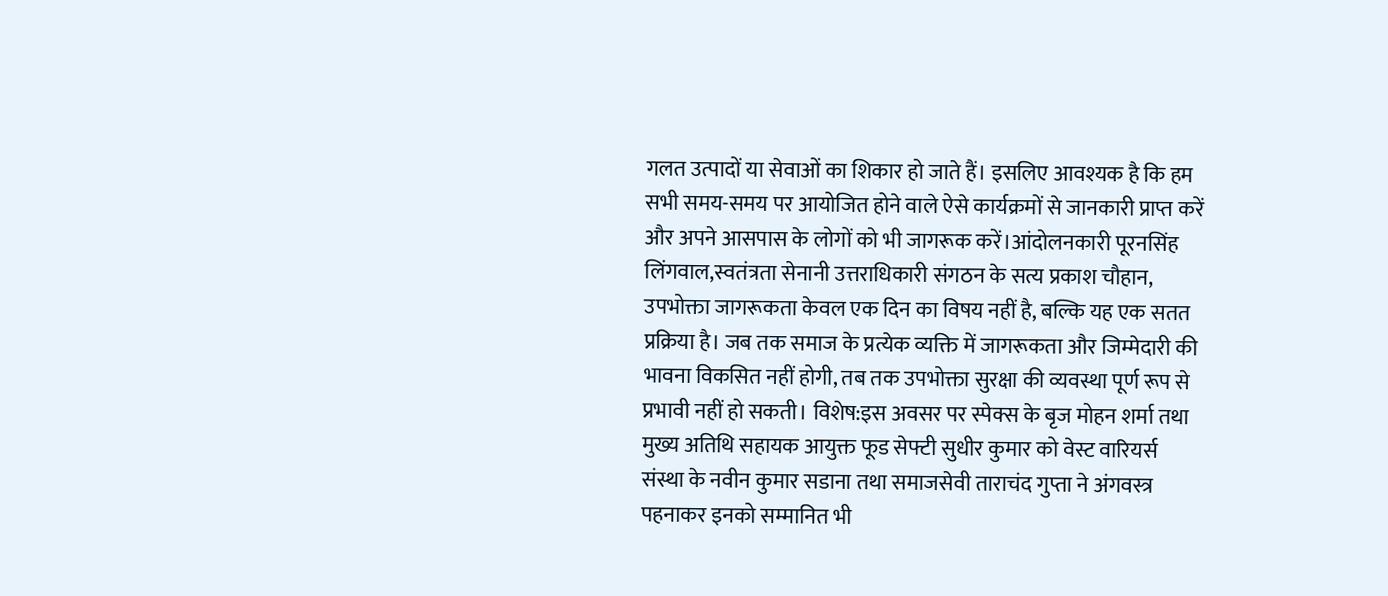गलत उत्पादों या सेवाओं का शिकार हो जाते हैं। इसलिए आवश्यक है कि हम सभी समय-समय पर आयोजित होने वाले ऐसे कार्यक्रमों से जानकारी प्राप्त करें और अपने आसपास के लोगों को भी जागरूक करें।आंदोलनकारी पूरनसिंह लिंगवाल,स्वतंत्रता सेनानी उत्तराधिकारी संगठन के सत्य प्रकाश चौहान, उपभोक्ता जागरूकता केवल एक दिन का विषय नहीं है, बल्कि यह एक सतत प्रक्रिया है। जब तक समाज के प्रत्येक व्यक्ति में जागरूकता और जिम्मेदारी की भावना विकसित नहीं होगी, तब तक उपभोक्ता सुरक्षा की व्यवस्था पूर्ण रूप से प्रभावी नहीं हो सकती। विशेष:इस अवसर पर स्पेक्स के बृज मोहन शर्मा तथा मुख्य अतिथि सहायक आयुक्त फूड सेफ्टी सुधीर कुमार को वेस्ट वारियर्स संस्था के नवीन कुमार सडाना तथा समाजसेवी ताराचंद गुप्ता ने अंगवस्त्र पहनाकर इनको सम्मानित भी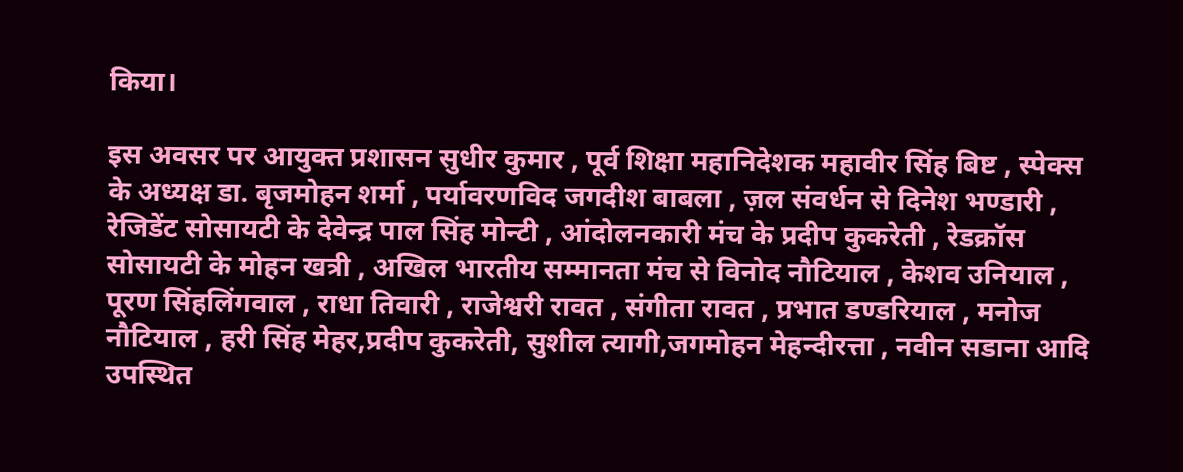किया।

इस अवसर पर आयुक्त प्रशासन सुधीर कुमार , पूर्व शिक्षा महानिदेशक महावीर सिंह बिष्ट , स्पेक्स के अध्यक्ष डा. बृजमोहन शर्मा , पर्यावरणविद जगदीश बाबला , ज़ल संवर्धन से दिनेश भण्डारी , रेजिडेंट सोसायटी के देवेन्द्र पाल सिंह मोन्टी , आंदोलनकारी मंच के प्रदीप कुकरेती , रेडक्रॉस सोसायटी के मोहन खत्री , अखिल भारतीय सम्मानता मंच से विनोद नौटियाल , केशव उनियाल , पूरण सिंहलिंगवाल , राधा तिवारी , राजेश्वरी रावत , संगीता रावत , प्रभात डण्डरियाल , मनोज नौटियाल , हरी सिंह मेहर,प्रदीप कुकरेती, सुशील त्यागी,जगमोहन मेहन्दीरत्ता , नवीन सडाना आदि उपस्थित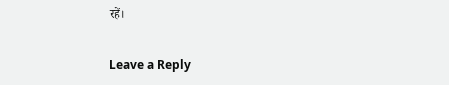रहें।

Leave a Reply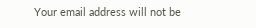Your email address will not be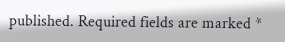published. Required fields are marked *